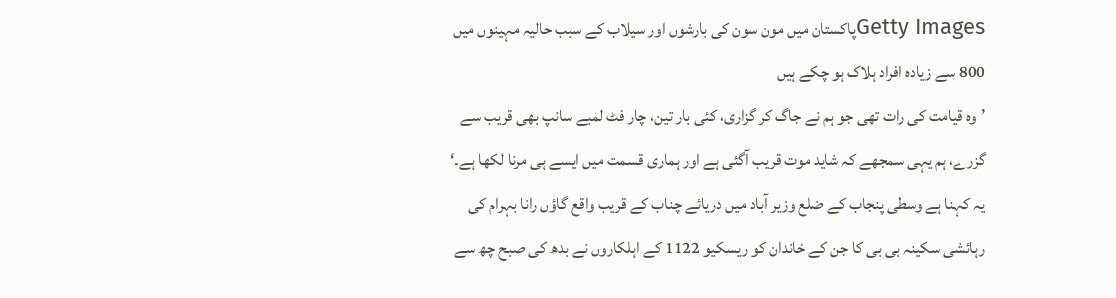Getty Imagesپاکستان میں مون سون کی بارشوں اور سیلاب کے سبب حالیہ مہینوں میں 800 سے زیادہ افراد ہلاک ہو چکے ہیں
’وہ قیامت کی رات تھی جو ہم نے جاگ کر گزاری، کئی بار تین، چار فٹ لمبے سانپ بھی قریب سے گزرے، ہم یہی سمجھے کہ شاید موت قریب آگئی ہے اور ہماری قسمت میں ایسے ہی مرنا لکھا ہے۔‘
یہ کہنا ہے وسطی پنجاب کے ضلع وزیر آباد میں دریائے چناب کے قریب واقع گاؤں رانا بہرام کی رہائشی سکینہ بی بی کا جن کے خاندان کو ریسکیو 1122 کے اہلکاروں نے بدھ کی صبح چھ سے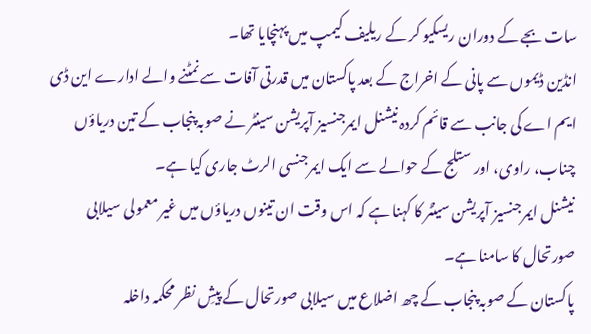سات بجے کے دوران ریسکیو کر کے ریلیف کیمپ میں پہنچایا تھا۔
انڈین ڈیموں سے پانی کے اخراج کے بعد پاکستان میں قدرتی آفات سے نمٹنے والے ادارے این ڈی ایم اے کی جانب سے قائم کردہ نیشنل ایمرجنسیز آپریشن سینٹر نے صوبہ پنجاب کے تین دریاؤں چناب، راوی، اور ستلج کے حوالے سے ایک ایمرجنسی الرٹ جاری کیا ہے۔
نیشنل ایمرجنسیز آپریشن سینٹر کا کہنا ہے کہ اس وقت ان تینوں دریاؤں میں غیر معمولی سیلابی صورتحال کا سامنا ہے۔
پاکستان کے صوبہ پنجاب کے چھ اضلاع میں سیلابی صورتحال کے پیشِ نظر محکمہ داخلہ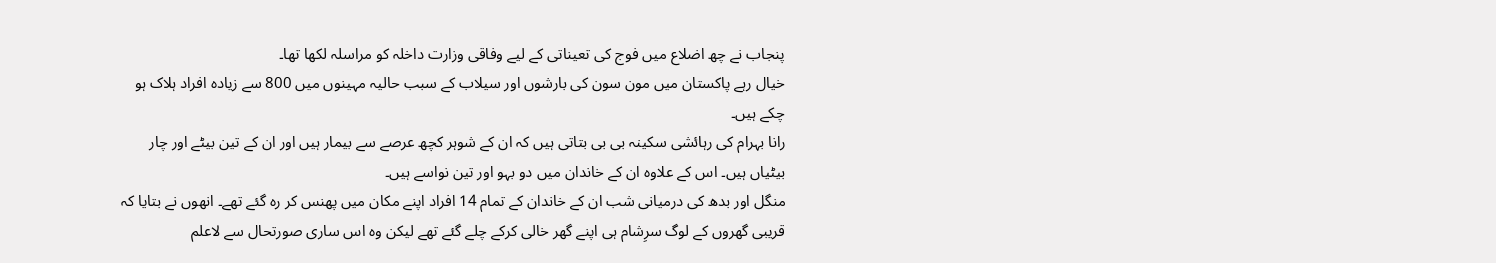پنجاب نے چھ اضلاع میں فوج کی تعیناتی کے لیے وفاقی وزارت داخلہ کو مراسلہ لکھا تھا۔
خیال رہے پاکستان میں مون سون کی بارشوں اور سیلاب کے سبب حالیہ مہینوں میں 800 سے زیادہ افراد ہلاک ہو چکے ہیں۔
رانا بہرام کی رہائشی سکینہ بی بی بتاتی ہیں کہ ان کے شوہر کچھ عرصے سے بیمار ہیں اور ان کے تین بیٹے اور چار بیٹیاں ہیں۔ اس کے علاوہ ان کے خاندان میں دو بہو اور تین نواسے ہیں۔
منگل اور بدھ کی درمیانی شب ان کے خاندان کے تمام 14 افراد اپنے مکان میں پھنس کر رہ گئے تھے۔ انھوں نے بتایا کہ قریبی گھروں کے لوگ سرِشام ہی اپنے گھر خالی کرکے چلے گئے تھے لیکن وہ اس ساری صورتحال سے لاعلم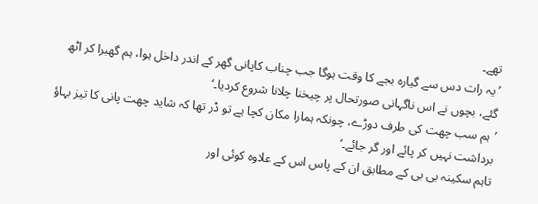تھے۔
’یہ رات دس سے گیارہ بجے کا وقت ہوگا جب چناب کاپانی گھر کے اندر داخل ہوا، ہم گھبرا کر اٹھ گئے، بچوں نے اس ناگہانی صورتحال پر چیخنا چلانا شروع کردیا۔‘
’ہم سب چھت کی طرف دوڑے، چونکہ ہمارا مکان کچا ہے تو ڈر تھا کہ شاید چھت پانی کا تیز بہاؤ برداشت نہیں کر پائے اور گر جائے۔‘
تاہم سکینہ بی بی کے مطابق ان کے پاس اس کے علاوہ کوئی اور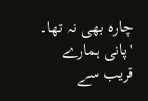چارہ بھی نہ تھا۔
'پانی ہمارے قریب سے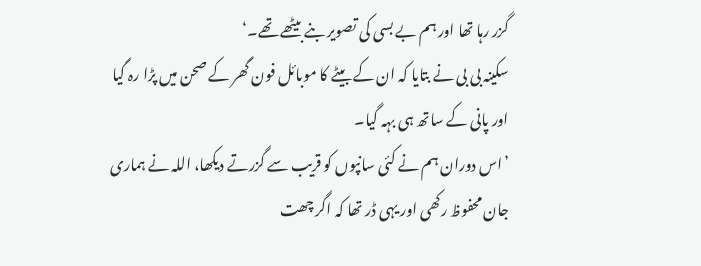گزر رہا تھا اور ہم بے بسی کی تصویر بنے بیٹھے تھے۔‘
سکینہ بی بی نے بتایا کہ ان کے بیٹے کا موبائل فون گھر کے صحن میں پڑا رہ گیا اور پانی کے ساتھ ہی بہہ گیا۔
’اس دوران ہم نے کئی سانپوں کو قریب سے گزرتے دیکھا، اللہ نے ہماری جان محفوظ رکھی اور یہی ڈر تھا کہ اگر چھت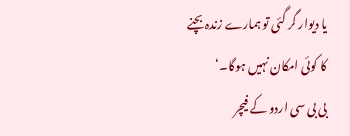یا دیوار گر گئی تو ہمارے زندہ بچنے کا کوئی امکان نہیں ہوگا۔‘
بی بی سی اردو کے فیچر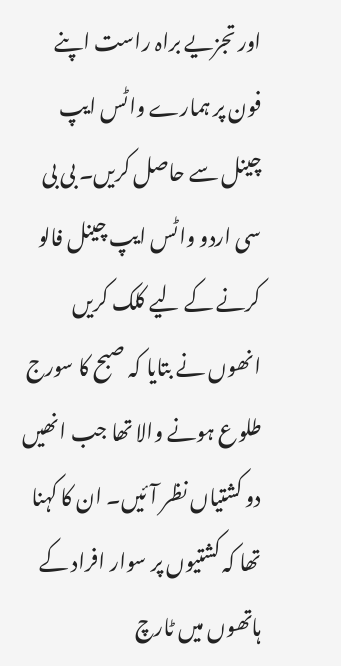اور تجزیے براہ راست اپنے فون پر ہمارے واٹس ایپ چینل سے حاصل کریں۔ بی بی سی اردو واٹس ایپ چینل فالو کرنے کے لیے کلک کریں
انھوں نے بتایا کہ صبح کا سورج طلوع ہونے والا تھا جب انھیں دو کشتیاں نظر آئیں۔ ان کا کہنا تھا کہ کشتیوں پر سوار افراد کے ہاتھوں میں ٹارچ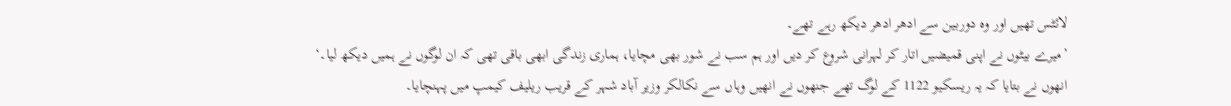لائٹس تھیں اور وہ دوربین سے ادھر ادھر دیکھ رہے تھے۔
’میرے بیٹوں نے اپنی قمیضیں اتار کر لہرانی شروع کر دیں اور ہم سب نے شور بھی مچایا، ہماری زندگی ابھی باقی تھی کہ ان لوگوں نے ہمیں دیکھ لیا۔‘
انھوں نے بتایا کہ یہ ریسکیو 1122 کے لوگ تھے جنھوں نے انھیں وہاں سے نکالکر وزیر آباد شہر کے قریب ریلیف کیمپ میں پہنچایا۔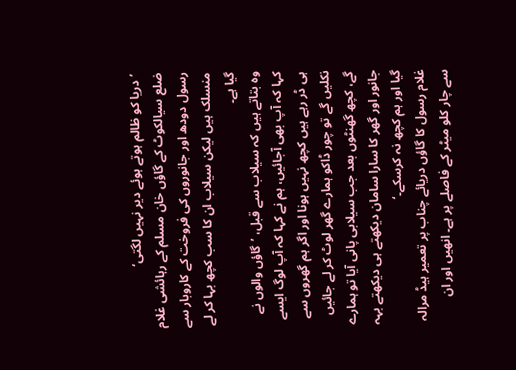’دریا کو ظالم ہوتے ہوئے دیر نہیں لگتی‘
ضلع سیالکوٹ کے گاؤں خان مسلم کے رہائشی غلام رسول دودھ اور جانوروں کی فروخت کے کاروبار سے منسلک ہیں لیکن سیلاب ان کا سب کچھ بہا کر لے گیا ہے۔
وہ بتاتے ہیں کہ سیلاب سے قبل، ’گاؤں والوں نے کہا کہ آپ بھی آجائیں، ہم نے کہا کہ آپ لوگ ایسے ہی ڈر رہے ہیں کچھ نہیں ہونا اور اگر ہم گھروں سے نکلیں گے تو چور ڈاکو ہمارے گھر لوٹ کر لے جائیں گے، کچھ گھنٹوں بعد جب سیلابی پانی آیا تو ہمارے جانور اور گھر کا سارا سامان دیکھتے ہی دیکھتے بہہ گیا اور ہم کچھ نہ کرسکے۔‘
غلام رسول کا گاؤں دریائے چناب پر تعمیر ہیڈ مرالہ سے چار کلو میٹر کے فاصلے پر ہے۔ انھیں اور ان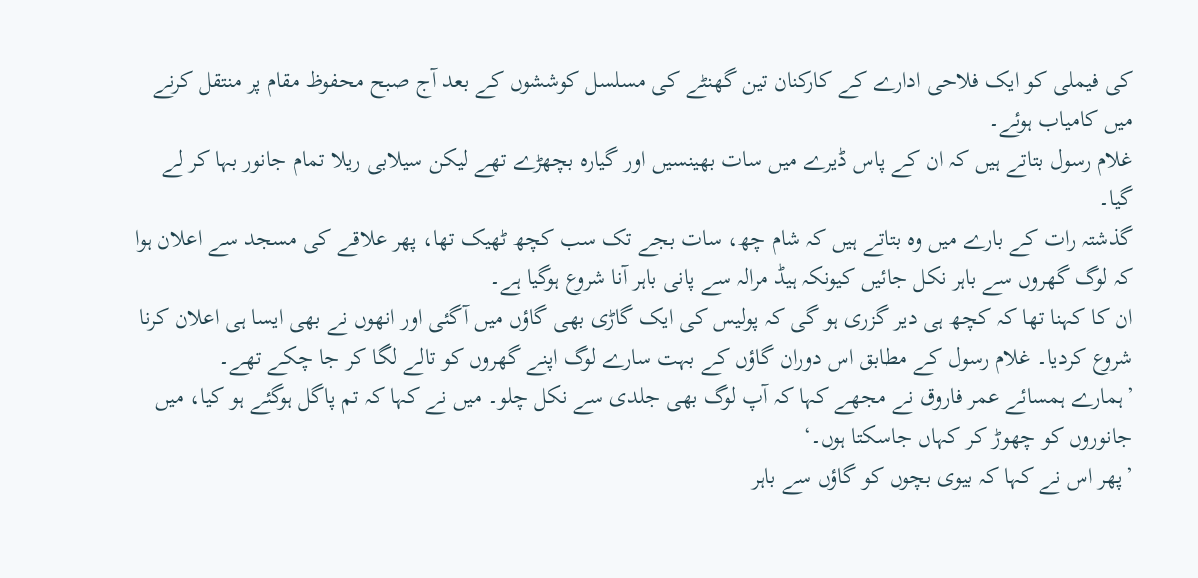کی فیملی کو ایک فلاحی ادارے کے کارکنان تین گھنٹے کی مسلسل کوششوں کے بعد آج صبح محفوظ مقام پر منتقل کرنے میں کامیاب ہوئے۔
غلام رسول بتاتے ہیں کہ ان کے پاس ڈیرے میں سات بھینسیں اور گیارہ بچھڑے تھے لیکن سیلابی ریلا تمام جانور بہا کر لے گیا۔
گذشتہ رات کے بارے میں وہ بتاتے ہیں کہ شام چھ، سات بجے تک سب کچھ ٹھیک تھا، پھر علاقے کی مسجد سے اعلان ہوا کہ لوگ گھروں سے باہر نکل جائیں کیونکہ ہیڈ مرالہ سے پانی باہر آنا شروع ہوگیا ہے۔
ان کا کہنا تھا کہ کچھ ہی دیر گزری ہو گی کہ پولیس کی ایک گاڑی بھی گاؤں میں آگئی اور انھوں نے بھی ایسا ہی اعلان کرنا شروع کردیا۔ غلام رسول کے مطابق اس دوران گاؤں کے بہت سارے لوگ اپنے گھروں کو تالے لگا کر جا چکے تھے۔
’ہمارے ہمسائے عمر فاروق نے مجھے کہا کہ آپ لوگ بھی جلدی سے نکل چلو۔ میں نے کہا کہ تم پاگل ہوگئے ہو کیا، میں جانوروں کو چھوڑ کر کہاں جاسکتا ہوں۔‘
’پھر اس نے کہا کہ بیوی بچوں کو گاؤں سے باہر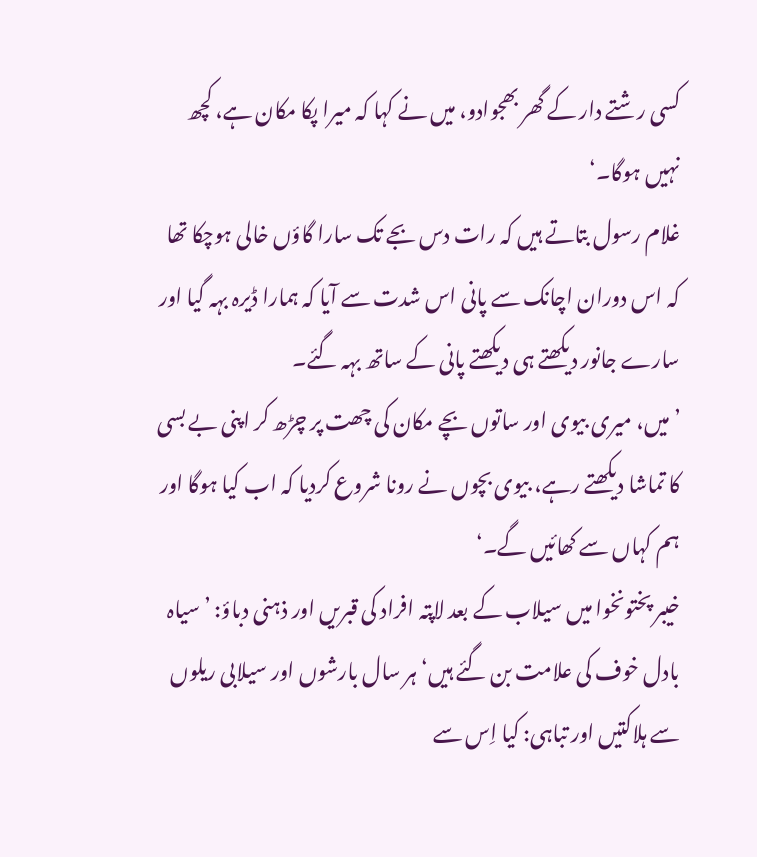کسی رشتے دار کے گھر بھجوادو، میں نے کہا کہ میرا پکا مکان ہے، کچھ نہیں ہوگا۔‘
غلام رسول بتاتے ہیں کہ رات دس بجے تک سارا گاؤں خالی ہوچکا تھا کہ اس دوران اچانک سے پانی اس شدت سے آیا کہ ہمارا ڈیرہ بہہ گیا اور سارے جانور دیکھتے ہی دیکھتے پانی کے ساتھ بہہ گئے۔
’میں، میری بیوی اور ساتوں بچے مکان کی چھت پر چڑھ کر اپنی بے بسی کا تماشا دیکھتے رہے، بیوی بچوں نے رونا شروع کردیا کہ اب کیا ہوگا اور ہم کہاں سے کھائیں گے۔‘
خیبر پختونخوا میں سیلاب کے بعد لاپتہ افراد کی قبریں اور ذہنی دباؤ: ’سیاہ بادل خوف کی علامت بن گئے ہیں‘ہر سال بارشوں اور سیلابی ریلوں سے ہلاکتیں اور تباہی: کیا اِس سے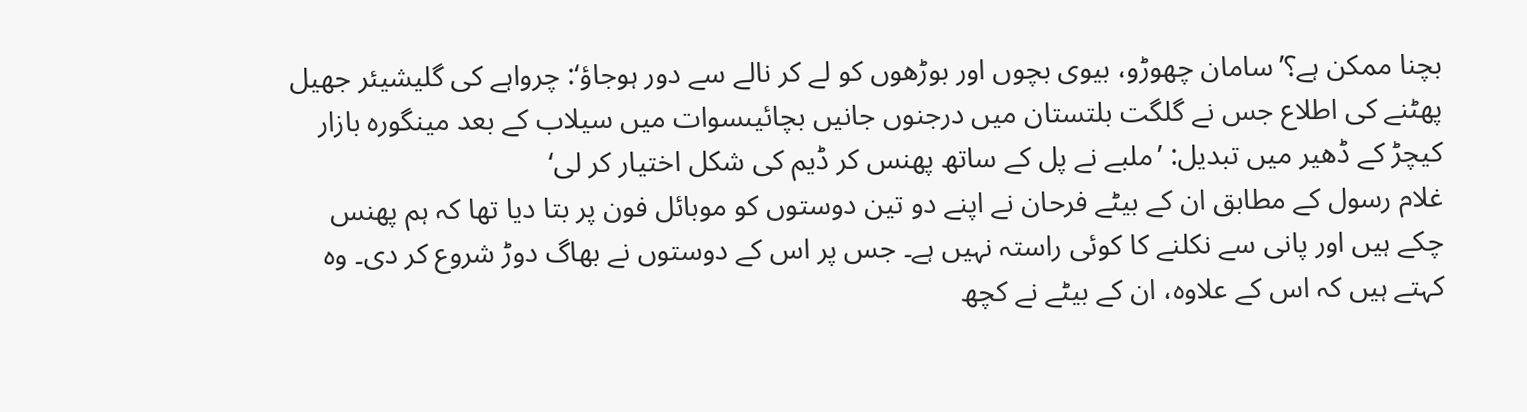بچنا ممکن ہے؟’سامان چھوڑو، بیوی بچوں اور بوڑھوں کو لے کر نالے سے دور ہوجاؤ‘: چرواہے کی گلیشیئر جھیل پھٹنے کی اطلاع جس نے گلگت بلتستان میں درجنوں جانیں بچائیںسوات میں سیلاب کے بعد مینگورہ بازار کیچڑ کے ڈھیر میں تبدیل: ’ملبے نے پل کے ساتھ پھنس کر ڈیم کی شکل اختیار کر لی‘
غلام رسول کے مطابق ان کے بیٹے فرحان نے اپنے دو تین دوستوں کو موبائل فون پر بتا دیا تھا کہ ہم پھنس چکے ہیں اور پانی سے نکلنے کا کوئی راستہ نہیں ہے۔ جس پر اس کے دوستوں نے بھاگ دوڑ شروع کر دی۔ وہ کہتے ہیں کہ اس کے علاوہ، ان کے بیٹے نے کچھ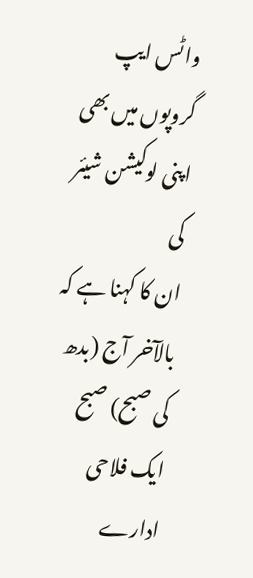واٹس ایپ گروپوں میں بھی اپنی لوکیشن شیئر کی
ان کا کہنا ہے کہ بالآخر آج (بدھ کی صبح) صبح ایک فلاحی ادارے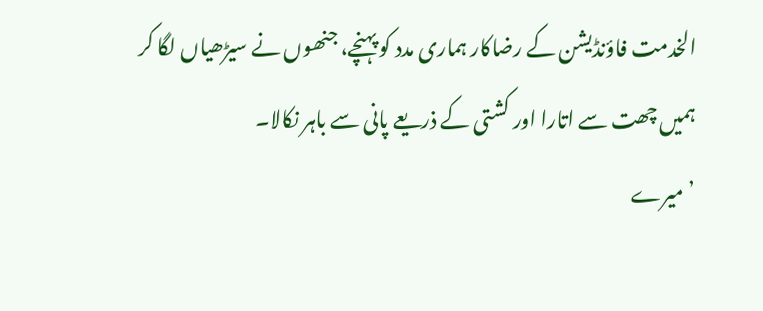الخدمت فاؤنڈیشن کے رضاکار ہماری مدد کو پہنچے، جنھوں نے سیڑھیاں لگا کر ہمیں چھت سے اتارا اور کشتی کے ذریعے پانی سے باہر نکالا۔
’میرے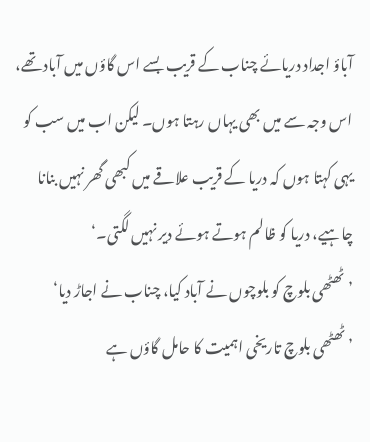آباؤ اجداد دریائے چناب کے قریب بسے اس گاؤں میں آباد تھے، اس وجہ سے میں بھی یہاں رہتا ہوں۔ لیکن اب میں سب کو یہی کہتا ہوں کہ دریا کے قریب علاقے میں کبھی گھر نہیں بنانا چاہیے، دریا کو ظالم ہوتے ہوئے دیر نہیں لگتی۔‘
’ٹھٹھی بلوچ کو بلوچوں نے آباد کیا، چناب نے اجاڑ دیا‘
’ٹھٹھی بلوچ تاریخی اہمیت کا حامل گاؤں ہے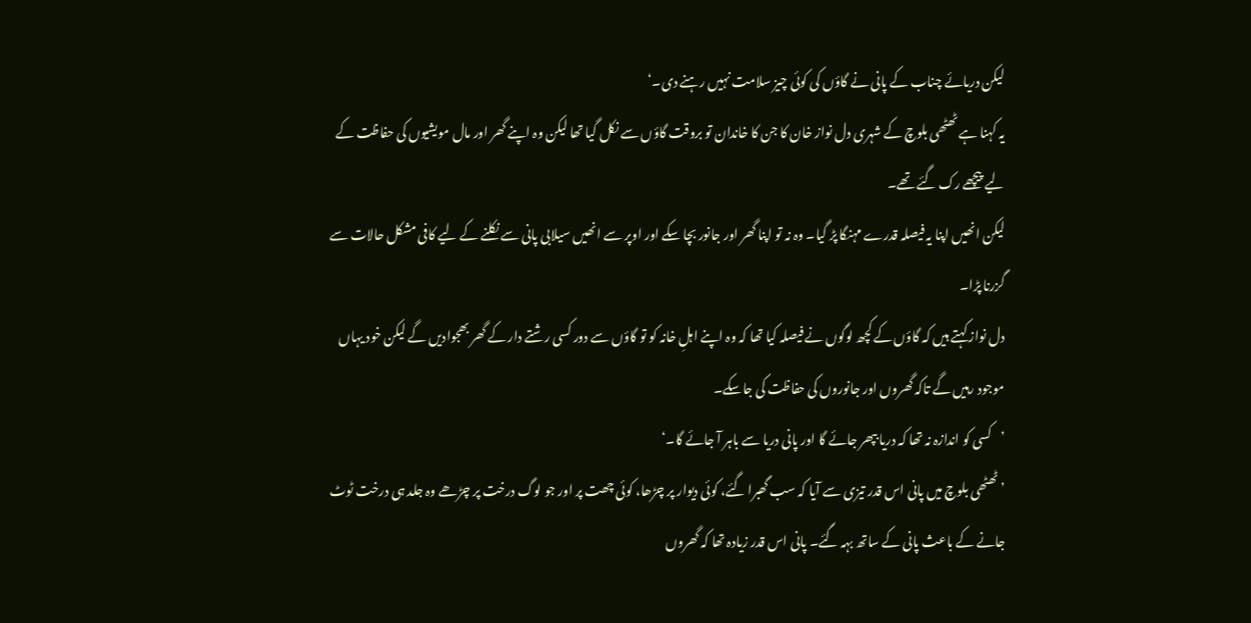لیکن دریائے چناب کے پانی نے گاؤں کی کوئی چیز سلامت نہیں رہنے دی۔‘
یہ کہنا ہے ٹھٹھی بلوچ کے شہری دل نواز خان کا جن کا خاندان تو بروقت گاؤں سے نکل گیا تھا لیکن وہ اپنے گھر اور مال مویشیوں کی حفاظت کے لیے پیچھے رک گئے تھے۔
لیکن انھیں اپنا یہ فیصلہ قدرے مہنگا پڑ گیا۔ وہ نہ تو اپنا گھر اور جانور بچا سکے اور اوپر سے انھیں سیلابی پانی سے نکلنے کے لیے کافی مشکل حالات سے گزرنا پڑا۔
دل نواز کہتے ہیں کہ گاؤں کے کچھ لوگوں نے فیصلہ کیا تھا کہ وہ اپنے اہلِ خانہ کو تو گاؤں سے دور کسی رشتے دار کے گھر بھجوادیں گے لیکن خود یہاں موجود رہیں گے تاکہ گھروں اور جانوروں کی حفاظت کی جاسکے۔
’کسی کو اندازہ نہ تھا کہ دریا بپھر جائے گا اور پانی دریا سے باہر آ جائے گا۔‘
’ٹھٹھی بلوچ میں پانی اس قدر تیزی سے آیا کہ سب گھبرا گئے، کوئی دیوار پر چڑھا، کوئی چھت پر اور جو لوگ درخت پر چڑھے وہ جلد ہی درخت ٹوٹ جانے کے باعث پانی کے ساتھ بہہ گئے۔ پانی اس قدر زیادہ تھا کہ گھروں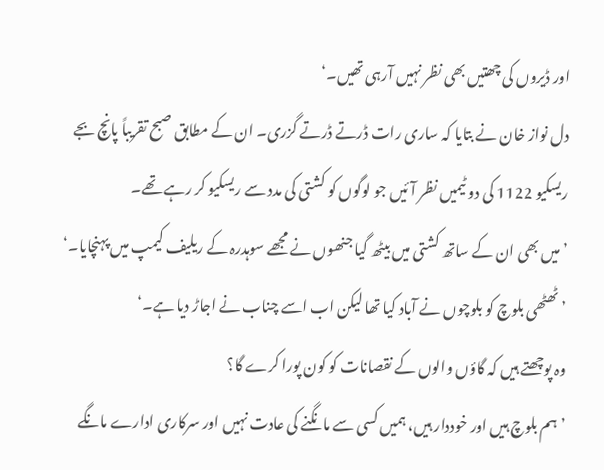اور ڈیروں کی چھتیں بھی نظر نہیں آرہی تھیں۔‘
دل نواز خان نے بتایا کہ ساری رات ڈرتے ڈرتے گزری۔ ان کے مطابق صبح تقریباً پانچ بجے ریسکیو 1122 کی دو ٹیمیں نظر آئیں جو لوگوں کو کشتی کی مدد سے ریسکیو کر رہے تھے۔
’میں بھی ان کے ساتھ کشتی میں بیٹھ گیا جنھوں نے مجھے سوہدرہ کے ریلیف کیمپ میں پہنچایا۔‘
’ٹھٹھی بلوچ کو بلوچوں نے آباد کیا تھا لیکن اب اسے چناب نے اجاڑ دیا ہے۔‘
وہ پوچھتے ہیں کہ گاؤں والوں کے نقصانات کو کون پورا کرے گا؟
’ہم بلوچ ہیں اور خوددار ہیں، ہمیں کسی سے مانگنے کی عادت نہیں اور سرکاری ادارے مانگے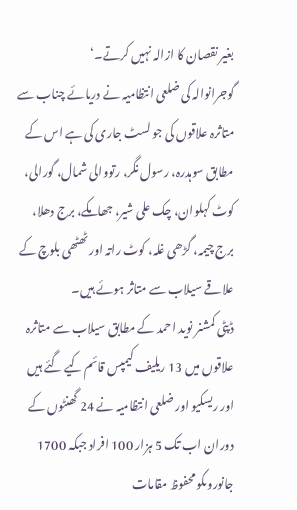بغیر نقصان کا ازالہ نہیں کرتے۔‘
گوجرانوالہ کی ضلعی انتظامیہ نے دریائے چناب سے متاثرہ علاقوں کی جو لسٹ جاری کی ہے اس کے مطابق سوہدرہ، رسول نگر، رتووالی شمال، گورالی، کوٹ کہلوان، چک علی شیر، جھامکے، برج دھلا، برج چیمہ، گڑھی غلہ، کوٹ راتہ اور ٹھٹھی بلوچ کے علاقے سیلاب سے متاثر ہوئے ہیں۔
ڈپٹی کمشنر نوید احمد کے مطابق سیلاب سے متاثرہ علاقوں میں 13 ریلیف کیمپس قائم کیے گئے ہیں اور ریسکیو اور ضلعی انتظامیہ نے 24 گھنٹوں کے دوران اب تک 5 ہزار 100 افراد جبکہ 1700 جانوروںکو محفوظ مقامات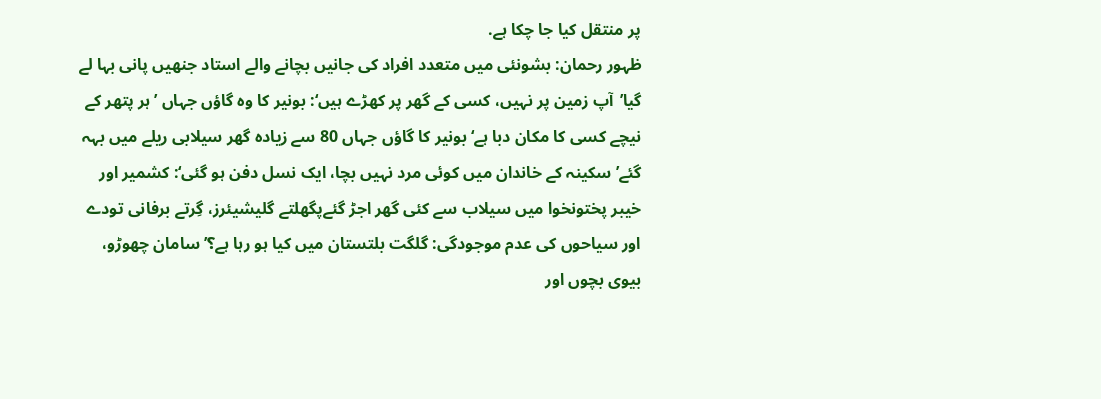پر منتقل کیا جا چکا ہے.
ظہور رحمان: بشونئی میں متعدد افراد کی جانیں بچانے والے استاد جنھیں پانی بہا لے گیا’آپ زمین پر نہیں، کسی کے گھر پر کھڑے ہیں‘: بونیر کا وہ گاؤں جہاں ’ہر پتھر کے نیچے کسی کا مکان دبا ہے‘بونیر کا گاؤں جہاں 80 سے زیادہ گھر سیلابی ریلے میں بہہ گئے’سکینہ کے خاندان میں کوئی مرد نہیں بچا، ایک نسل دفن ہو گئی‘: کشمیر اور خیبر پختونخوا میں سیلاب سے کئی گھر اجڑ گئےپگھلتے گلیشیئرز، گِرتے برفانی تودے اور سیاحوں کی عدم موجودگی: گلگت بلتستان میں کیا ہو رہا ہے؟’سامان چھوڑو، بیوی بچوں اور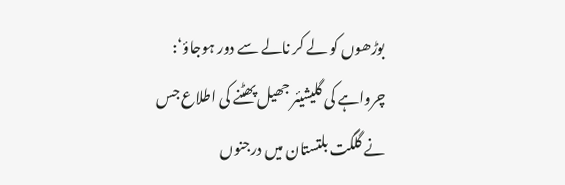بوڑھوں کو لے کر نالے سے دور ہوجاؤ‘: چرواہے کی گلیشیئر جھیل پھٹنے کی اطلاع جس نے گلگت بلتستان میں درجنوں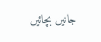جانیں بچائیں